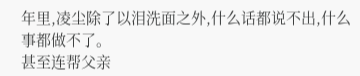年里,凌尘除了以泪洗面之外,什么话都说不出,什么事都做不了。
甚至连帮父亲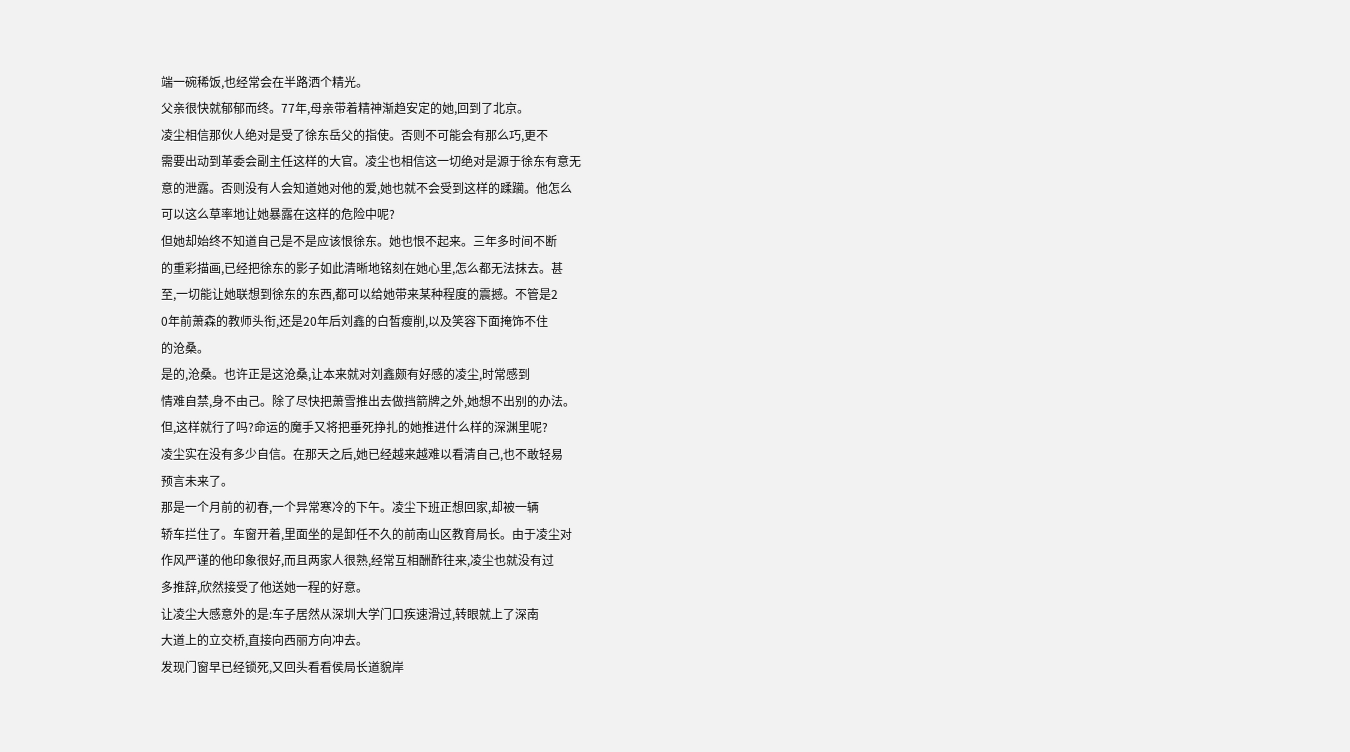端一碗稀饭,也经常会在半路洒个精光。
父亲很快就郁郁而终。77年,母亲带着精神渐趋安定的她,回到了北京。
凌尘相信那伙人绝对是受了徐东岳父的指使。否则不可能会有那么巧,更不
需要出动到革委会副主任这样的大官。凌尘也相信这一切绝对是源于徐东有意无
意的泄露。否则没有人会知道她对他的爱,她也就不会受到这样的蹂躏。他怎么
可以这么草率地让她暴露在这样的危险中呢?
但她却始终不知道自己是不是应该恨徐东。她也恨不起来。三年多时间不断
的重彩描画,已经把徐东的影子如此清晰地铭刻在她心里,怎么都无法抹去。甚
至,一切能让她联想到徐东的东西,都可以给她带来某种程度的震撼。不管是2
0年前萧森的教师头衔,还是20年后刘鑫的白皙瘦削,以及笑容下面掩饰不住
的沧桑。
是的,沧桑。也许正是这沧桑,让本来就对刘鑫颇有好感的凌尘,时常感到
情难自禁,身不由己。除了尽快把萧雪推出去做挡箭牌之外,她想不出别的办法。
但,这样就行了吗?命运的魔手又将把垂死挣扎的她推进什么样的深渊里呢?
凌尘实在没有多少自信。在那天之后,她已经越来越难以看清自己,也不敢轻易
预言未来了。
那是一个月前的初春,一个异常寒冷的下午。凌尘下班正想回家,却被一辆
轿车拦住了。车窗开着,里面坐的是卸任不久的前南山区教育局长。由于凌尘对
作风严谨的他印象很好,而且两家人很熟,经常互相酬酢往来,凌尘也就没有过
多推辞,欣然接受了他送她一程的好意。
让凌尘大感意外的是:车子居然从深圳大学门口疾速滑过,转眼就上了深南
大道上的立交桥,直接向西丽方向冲去。
发现门窗早已经锁死,又回头看看侯局长道貌岸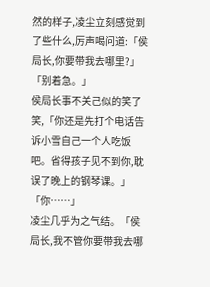然的样子,凌尘立刻感觉到
了些什么,厉声喝问道:「侯局长,你要带我去哪里?」
「别着急。」
侯局长事不关己似的笑了笑,「你还是先打个电话告诉小雪自己一个人吃饭
吧。省得孩子见不到你,耽误了晚上的钢琴课。」
「你……」
凌尘几乎为之气结。「侯局长,我不管你要带我去哪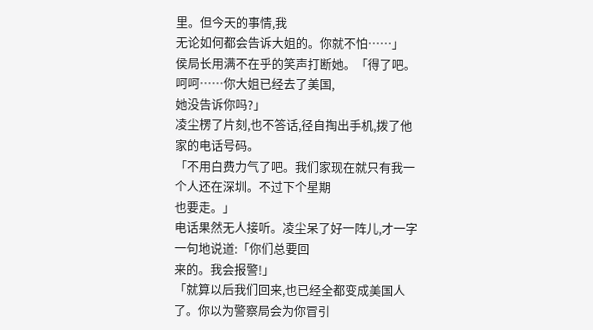里。但今天的事情,我
无论如何都会告诉大姐的。你就不怕……」
侯局长用满不在乎的笑声打断她。「得了吧。呵呵……你大姐已经去了美国,
她没告诉你吗?」
凌尘楞了片刻,也不答话,径自掏出手机,拨了他家的电话号码。
「不用白费力气了吧。我们家现在就只有我一个人还在深圳。不过下个星期
也要走。」
电话果然无人接听。凌尘呆了好一阵儿,才一字一句地说道:「你们总要回
来的。我会报警!」
「就算以后我们回来,也已经全都变成美国人了。你以为警察局会为你冒引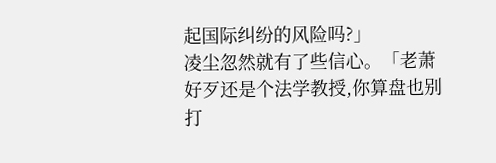起国际纠纷的风险吗?」
凌尘忽然就有了些信心。「老萧好歹还是个法学教授,你算盘也别打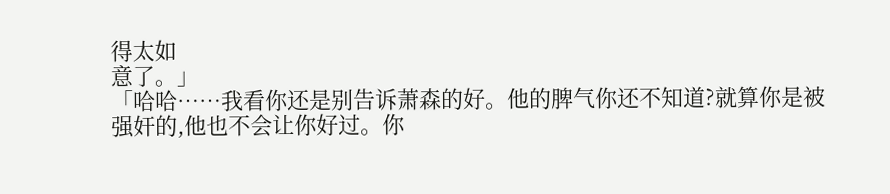得太如
意了。」
「哈哈……我看你还是别告诉萧森的好。他的脾气你还不知道?就算你是被
强奸的,他也不会让你好过。你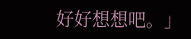好好想想吧。」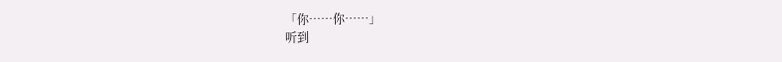「你……你……」
听到